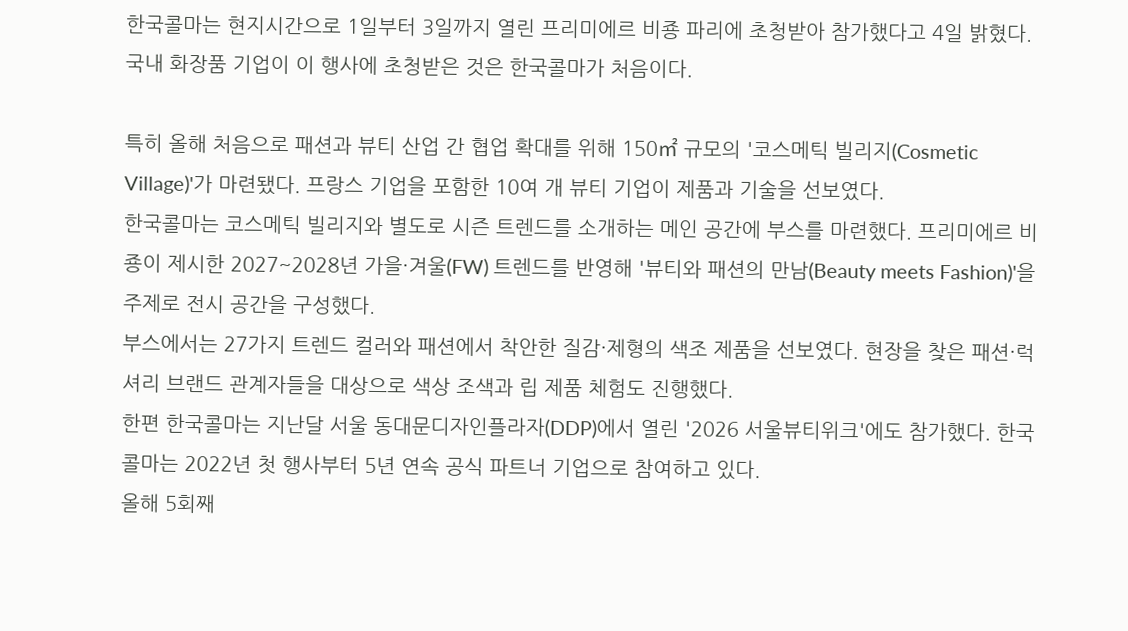한국콜마는 현지시간으로 1일부터 3일까지 열린 프리미에르 비죵 파리에 초청받아 참가했다고 4일 밝혔다. 국내 화장품 기업이 이 행사에 초청받은 것은 한국콜마가 처음이다.

특히 올해 처음으로 패션과 뷰티 산업 간 협업 확대를 위해 150㎡ 규모의 '코스메틱 빌리지(Cosmetic Village)'가 마련됐다. 프랑스 기업을 포함한 10여 개 뷰티 기업이 제품과 기술을 선보였다.
한국콜마는 코스메틱 빌리지와 별도로 시즌 트렌드를 소개하는 메인 공간에 부스를 마련했다. 프리미에르 비죵이 제시한 2027~2028년 가을·겨울(FW) 트렌드를 반영해 '뷰티와 패션의 만남(Beauty meets Fashion)'을 주제로 전시 공간을 구성했다.
부스에서는 27가지 트렌드 컬러와 패션에서 착안한 질감·제형의 색조 제품을 선보였다. 현장을 찾은 패션·럭셔리 브랜드 관계자들을 대상으로 색상 조색과 립 제품 체험도 진행했다.
한편 한국콜마는 지난달 서울 동대문디자인플라자(DDP)에서 열린 '2026 서울뷰티위크'에도 참가했다. 한국콜마는 2022년 첫 행사부터 5년 연속 공식 파트너 기업으로 참여하고 있다.
올해 5회째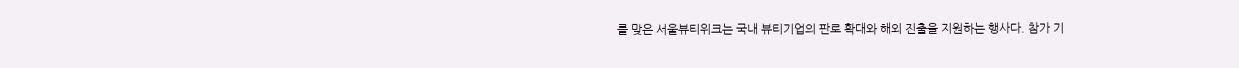를 맞은 서울뷰티위크는 국내 뷰티기업의 판로 확대와 해외 진출을 지원하는 행사다. 참가 기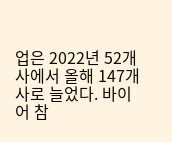업은 2022년 52개사에서 올해 147개사로 늘었다. 바이어 참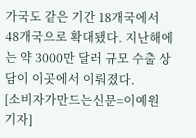가국도 같은 기간 18개국에서 48개국으로 확대됐다. 지난해에는 약 3000만 달러 규모 수출 상담이 이곳에서 이뤄졌다.
[소비자가만드는신문=이예원 기자]